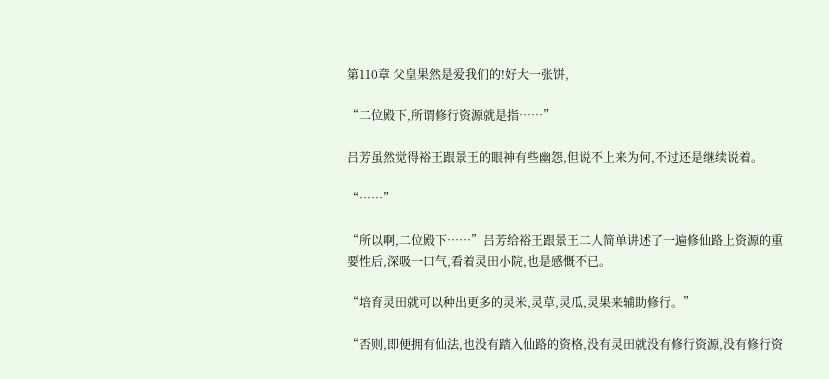第110章 父皇果然是爱我们的!好大一张饼,

“二位殿下,所谓修行资源就是指……”

吕芳虽然觉得裕王跟景王的眼神有些幽怨,但说不上来为何,不过还是继续说着。

“……”

“所以啊,二位殿下……”吕芳给裕王跟景王二人简单讲述了一遍修仙路上资源的重要性后,深吸一口气,看着灵田小院,也是感慨不已。

“培育灵田就可以种出更多的灵米,灵草,灵瓜,灵果来辅助修行。”

“否则,即便拥有仙法,也没有踏入仙路的资格,没有灵田就没有修行资源,没有修行资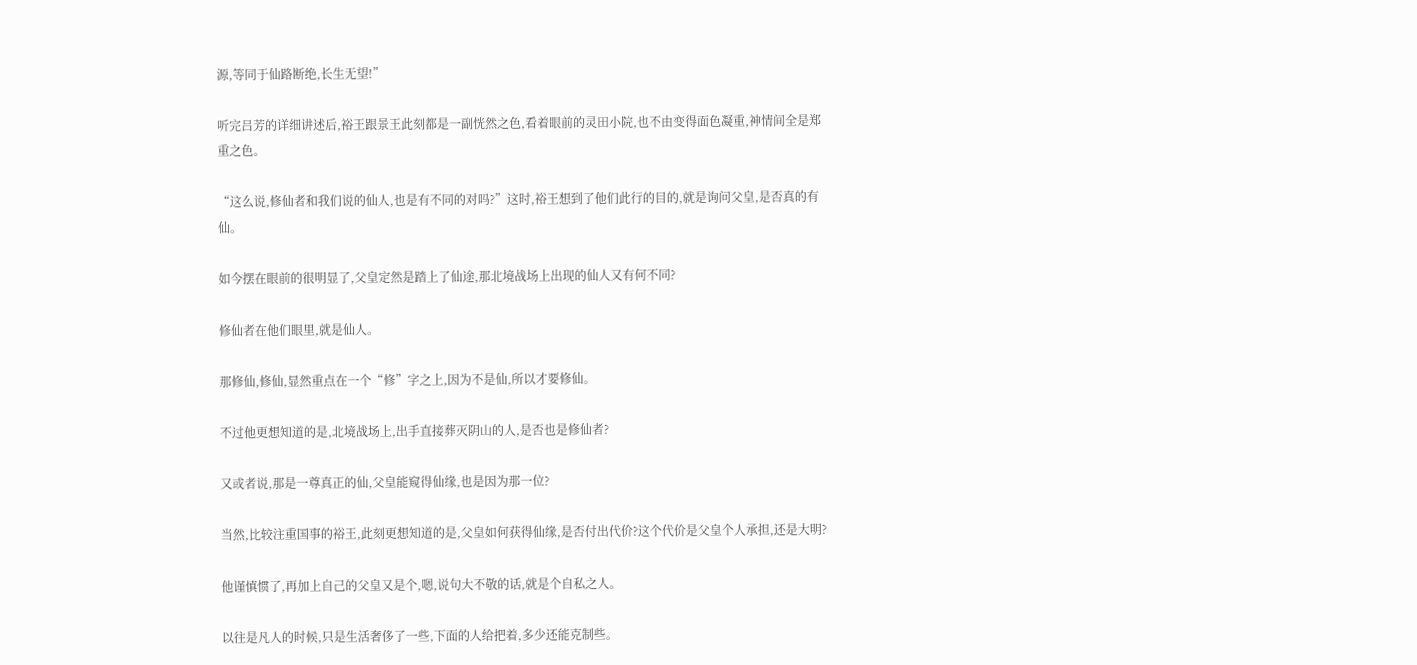源,等同于仙路断绝,长生无望!”

听完吕芳的详细讲述后,裕王跟景王此刻都是一副恍然之色,看着眼前的灵田小院,也不由变得面色凝重,神情间全是郑重之色。

“这么说,修仙者和我们说的仙人,也是有不同的对吗?”这时,裕王想到了他们此行的目的,就是询问父皇,是否真的有仙。

如今摆在眼前的很明显了,父皇定然是踏上了仙途,那北境战场上出现的仙人又有何不同?

修仙者在他们眼里,就是仙人。

那修仙,修仙,显然重点在一个“修”字之上,因为不是仙,所以才要修仙。

不过他更想知道的是,北境战场上,出手直接葬灭阴山的人,是否也是修仙者?

又或者说,那是一尊真正的仙,父皇能窥得仙缘,也是因为那一位?

当然,比较注重国事的裕王,此刻更想知道的是,父皇如何获得仙缘,是否付出代价?这个代价是父皇个人承担,还是大明?

他谨慎惯了,再加上自己的父皇又是个,嗯,说句大不敬的话,就是个自私之人。

以往是凡人的时候,只是生活奢侈了一些,下面的人给把着,多少还能克制些。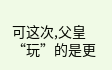可这次,父皇“玩”的是更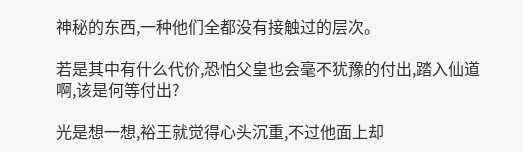神秘的东西,一种他们全都没有接触过的层次。

若是其中有什么代价,恐怕父皇也会毫不犹豫的付出,踏入仙道啊,该是何等付出?

光是想一想,裕王就觉得心头沉重,不过他面上却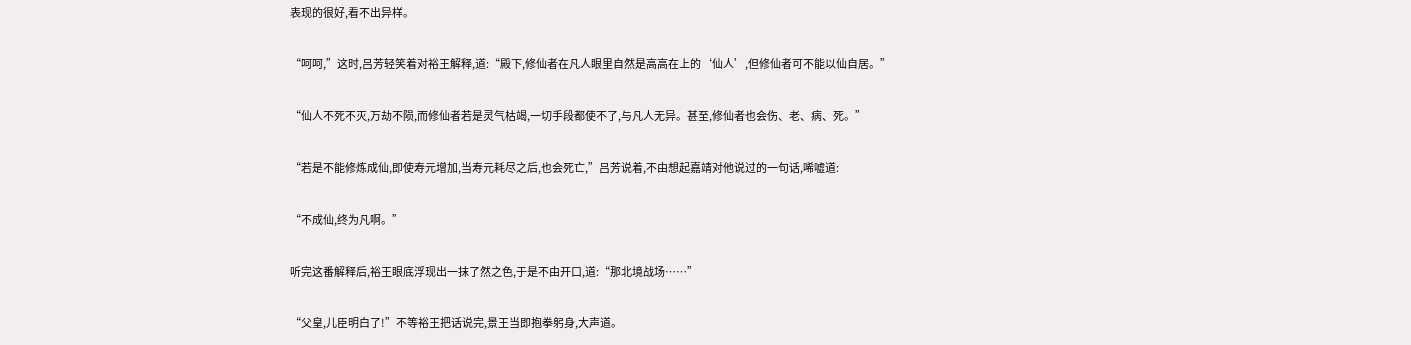表现的很好,看不出异样。

“呵呵,”这时,吕芳轻笑着对裕王解释,道:“殿下,修仙者在凡人眼里自然是高高在上的‘仙人’,但修仙者可不能以仙自居。”

“仙人不死不灭,万劫不陨,而修仙者若是灵气枯竭,一切手段都使不了,与凡人无异。甚至,修仙者也会伤、老、病、死。”

“若是不能修炼成仙,即使寿元增加,当寿元耗尽之后,也会死亡,”吕芳说着,不由想起嘉靖对他说过的一句话,唏嘘道:

“不成仙,终为凡啊。”

听完这番解释后,裕王眼底浮现出一抹了然之色,于是不由开口,道:“那北境战场……”

“父皇,儿臣明白了!”不等裕王把话说完,景王当即抱拳躬身,大声道。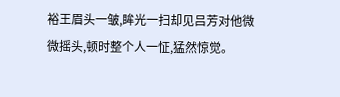裕王眉头一皱,眸光一扫却见吕芳对他微微摇头,顿时整个人一怔,猛然惊觉。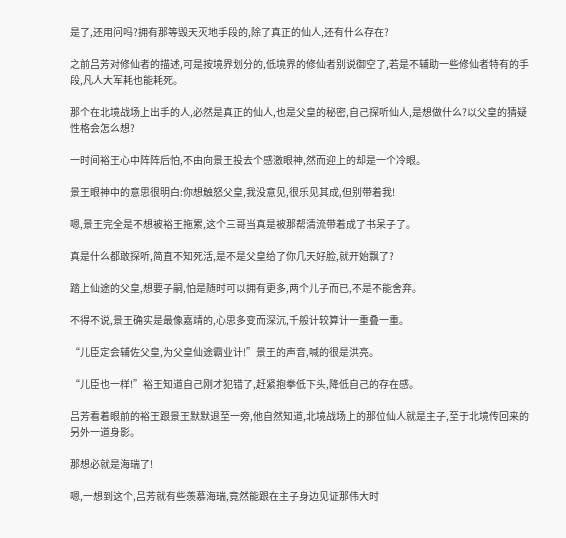是了,还用问吗?拥有那等毁天灭地手段的,除了真正的仙人,还有什么存在?

之前吕芳对修仙者的描述,可是按境界划分的,低境界的修仙者别说御空了,若是不辅助一些修仙者特有的手段,凡人大军耗也能耗死。

那个在北境战场上出手的人,必然是真正的仙人,也是父皇的秘密,自己探听仙人,是想做什么?以父皇的猜疑性格会怎么想?

一时间裕王心中阵阵后怕,不由向景王投去个感激眼神,然而迎上的却是一个冷眼。

景王眼神中的意思很明白:你想触怒父皇,我没意见,很乐见其成,但别带着我!

嗯,景王完全是不想被裕王拖累,这个三哥当真是被那帮清流带着成了书呆子了。

真是什么都敢探听,简直不知死活,是不是父皇给了你几天好脸,就开始飘了?

踏上仙途的父皇,想要子嗣,怕是随时可以拥有更多,两个儿子而已,不是不能舍弃。

不得不说,景王确实是最像嘉靖的,心思多变而深沉,千般计较算计一重叠一重。

“儿臣定会辅佐父皇,为父皇仙途霸业计!”景王的声音,喊的很是洪亮。

“儿臣也一样!”裕王知道自己刚才犯错了,赶紧抱拳低下头,降低自己的存在感。

吕芳看着眼前的裕王跟景王默默退至一旁,他自然知道,北境战场上的那位仙人就是主子,至于北境传回来的另外一道身影。

那想必就是海瑞了!

嗯,一想到这个,吕芳就有些羡慕海瑞,竟然能跟在主子身边见证那伟大时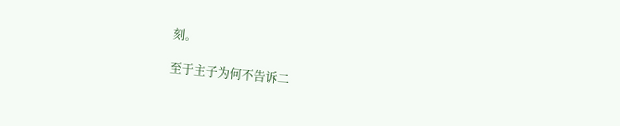刻。

至于主子为何不告诉二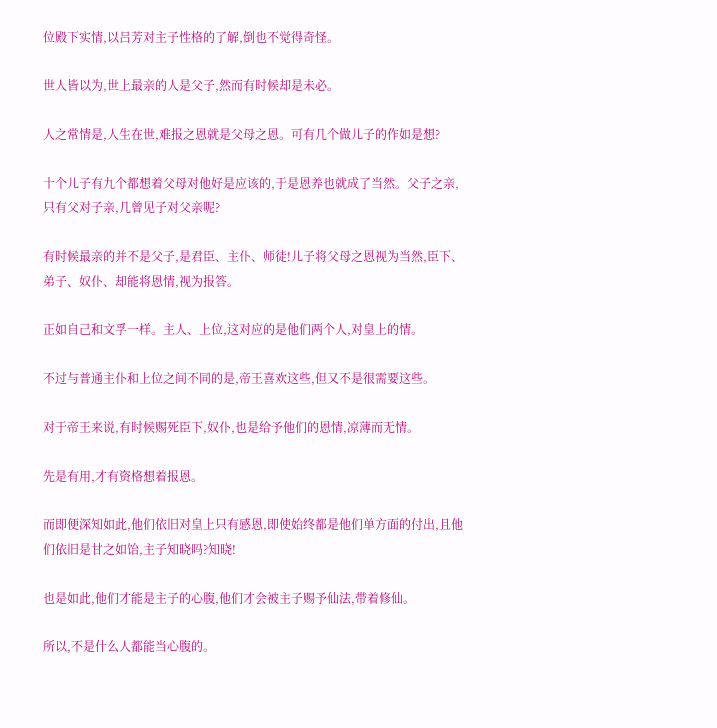位殿下实情,以吕芳对主子性格的了解,倒也不觉得奇怪。

世人皆以为,世上最亲的人是父子,然而有时候却是未必。

人之常情是,人生在世,难报之恩就是父母之恩。可有几个做儿子的作如是想?

十个儿子有九个都想着父母对他好是应该的,于是恩养也就成了当然。父子之亲,只有父对子亲,几曾见子对父亲呢?

有时候最亲的并不是父子,是君臣、主仆、师徒!儿子将父母之恩视为当然,臣下、弟子、奴仆、却能将恩情,视为报答。

正如自己和文孚一样。主人、上位,这对应的是他们两个人,对皇上的情。

不过与普通主仆和上位之间不同的是,帝王喜欢这些,但又不是很需要这些。

对于帝王来说,有时候赐死臣下,奴仆,也是给予他们的恩情,凉薄而无情。

先是有用,才有资格想着报恩。

而即便深知如此,他们依旧对皇上只有感恩,即使始终都是他们单方面的付出,且他们依旧是甘之如饴,主子知晓吗?知晓!

也是如此,他们才能是主子的心腹,他们才会被主子赐予仙法,带着修仙。

所以,不是什么人都能当心腹的。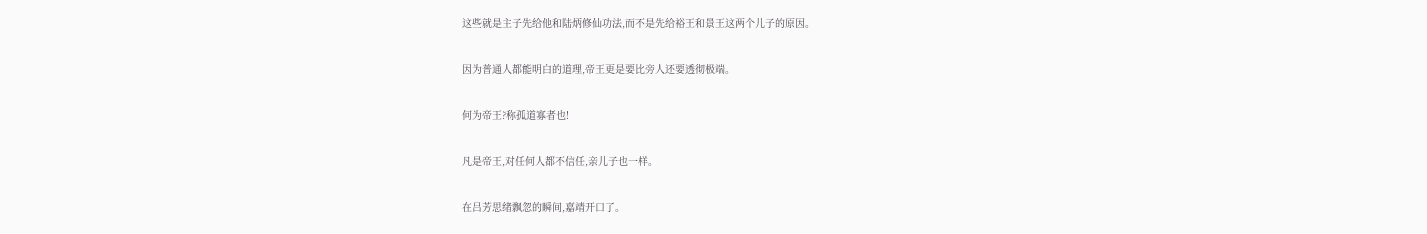这些就是主子先给他和陆炳修仙功法,而不是先给裕王和景王这两个儿子的原因。

因为普通人都能明白的道理,帝王更是要比旁人还要透彻极端。

何为帝王?称孤道寡者也!

凡是帝王,对任何人都不信任,亲儿子也一样。

在吕芳思绪飘忽的瞬间,嘉靖开口了。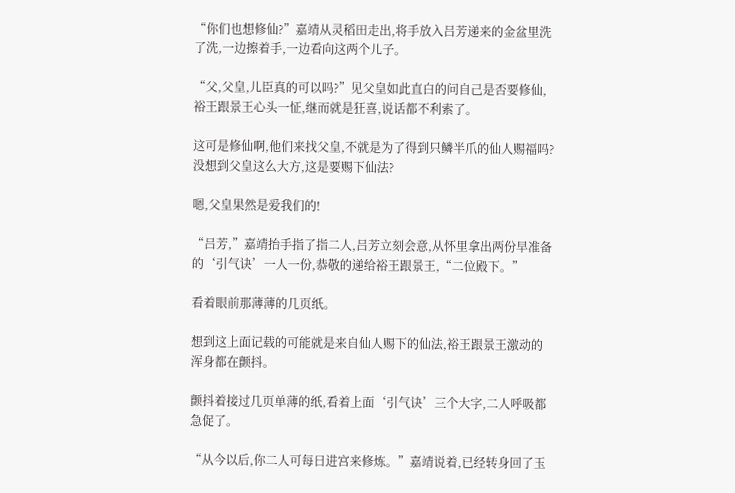“你们也想修仙?”嘉靖从灵稻田走出,将手放入吕芳递来的金盆里洗了洗,一边擦着手,一边看向这两个儿子。

“父,父皇,儿臣真的可以吗?”见父皇如此直白的问自己是否要修仙,裕王跟景王心头一怔,继而就是狂喜,说话都不利索了。

这可是修仙啊,他们来找父皇,不就是为了得到只鳞半爪的仙人赐福吗?没想到父皇这么大方,这是要赐下仙法?

嗯,父皇果然是爱我们的!

“吕芳,”嘉靖抬手指了指二人,吕芳立刻会意,从怀里拿出两份早准备的‘引气诀’一人一份,恭敬的递给裕王跟景王,“二位殿下。”

看着眼前那薄薄的几页纸。

想到这上面记载的可能就是来自仙人赐下的仙法,裕王跟景王激动的浑身都在颤抖。

颤抖着接过几页单薄的纸,看着上面‘引气诀’三个大字,二人呼吸都急促了。

“从今以后,你二人可每日进宫来修炼。”嘉靖说着,已经转身回了玉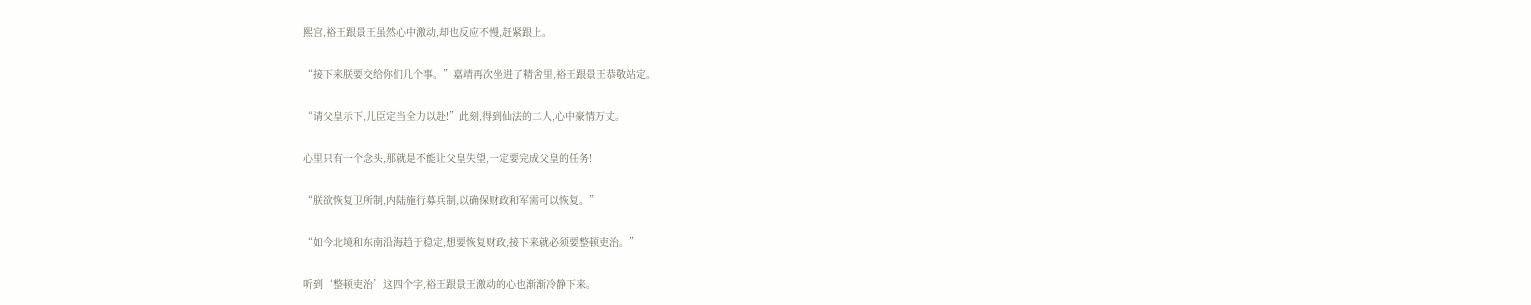熙宫,裕王跟景王虽然心中激动,却也反应不慢,赶紧跟上。

“接下来朕要交给你们几个事。”嘉靖再次坐进了精舍里,裕王跟景王恭敬站定。

“请父皇示下,儿臣定当全力以赴!”此刻,得到仙法的二人,心中豪情万丈。

心里只有一个念头,那就是不能让父皇失望,一定要完成父皇的任务!

“朕欲恢复卫所制,内陆施行募兵制,以确保财政和军需可以恢复。”

“如今北境和东南沿海趋于稳定,想要恢复财政,接下来就必须要整顿吏治。”

听到‘整顿吏治’这四个字,裕王跟景王激动的心也渐渐冷静下来。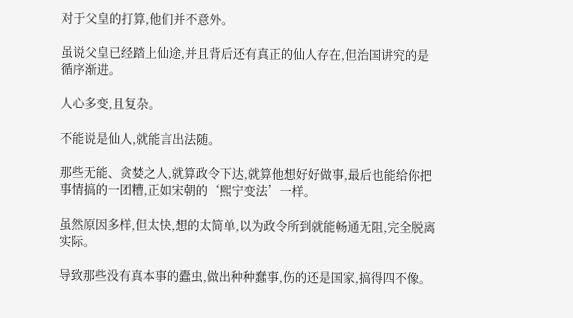对于父皇的打算,他们并不意外。

虽说父皇已经踏上仙途,并且背后还有真正的仙人存在,但治国讲究的是循序渐进。

人心多变,且复杂。

不能说是仙人,就能言出法随。

那些无能、贪婪之人,就算政令下达,就算他想好好做事,最后也能给你把事情搞的一团糟,正如宋朝的‘熙宁变法’一样。

虽然原因多样,但太快,想的太简单,以为政令所到就能畅通无阻,完全脱离实际。

导致那些没有真本事的蠹虫,做出种种蠢事,伤的还是国家,搞得四不像。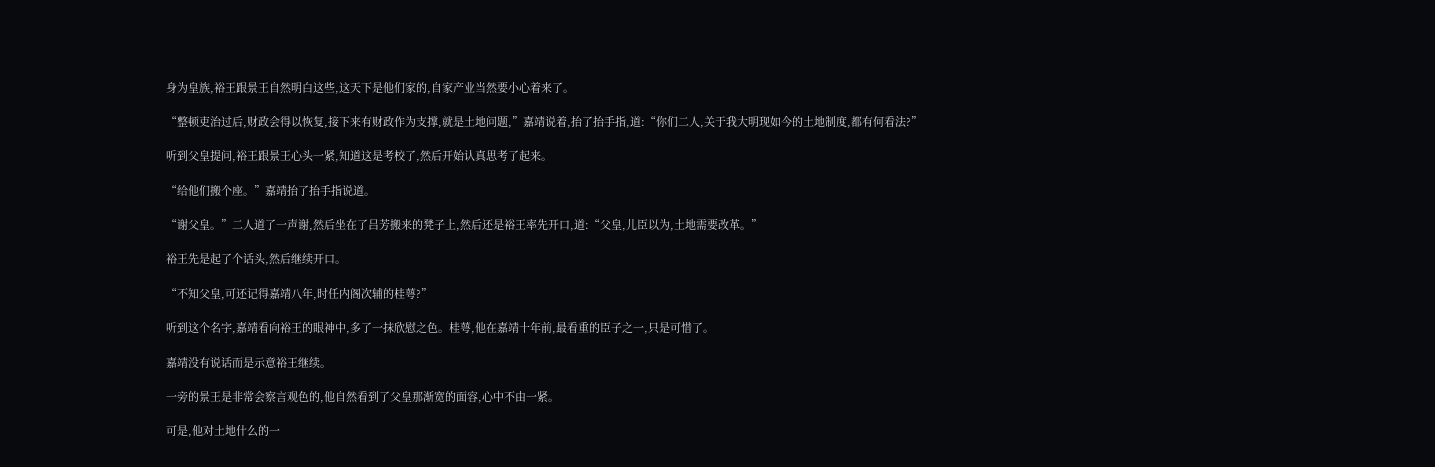身为皇族,裕王跟景王自然明白这些,这天下是他们家的,自家产业当然要小心着来了。

“整顿吏治过后,财政会得以恢复,接下来有财政作为支撑,就是土地问题,”嘉靖说着,抬了抬手指,道:“你们二人,关于我大明现如今的土地制度,都有何看法?”

听到父皇提问,裕王跟景王心头一紧,知道这是考校了,然后开始认真思考了起来。

“给他们搬个座。”嘉靖抬了抬手指说道。

“谢父皇。”二人道了一声谢,然后坐在了吕芳搬来的凳子上,然后还是裕王率先开口,道:“父皇,儿臣以为,土地需要改革。”

裕王先是起了个话头,然后继续开口。

“不知父皇,可还记得嘉靖八年,时任内阁次辅的桂萼?”

听到这个名字,嘉靖看向裕王的眼神中,多了一抹欣慰之色。桂萼,他在嘉靖十年前,最看重的臣子之一,只是可惜了。

嘉靖没有说话而是示意裕王继续。

一旁的景王是非常会察言观色的,他自然看到了父皇那渐宽的面容,心中不由一紧。

可是,他对土地什么的一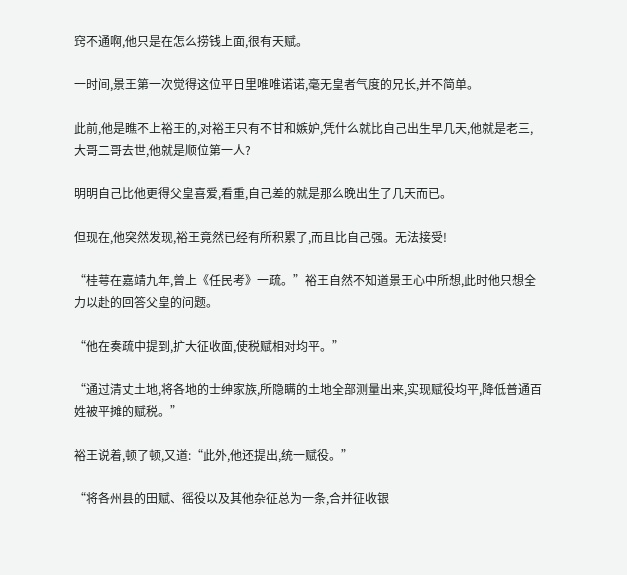窍不通啊,他只是在怎么捞钱上面,很有天赋。

一时间,景王第一次觉得这位平日里唯唯诺诺,毫无皇者气度的兄长,并不简单。

此前,他是瞧不上裕王的,对裕王只有不甘和嫉妒,凭什么就比自己出生早几天,他就是老三,大哥二哥去世,他就是顺位第一人?

明明自己比他更得父皇喜爱,看重,自己差的就是那么晚出生了几天而已。

但现在,他突然发现,裕王竟然已经有所积累了,而且比自己强。无法接受!

“桂萼在嘉靖九年,曾上《任民考》一疏。”裕王自然不知道景王心中所想,此时他只想全力以赴的回答父皇的问题。

“他在奏疏中提到,扩大征收面,使税赋相对均平。”

“通过清丈土地,将各地的士绅家族,所隐瞒的土地全部测量出来,实现赋役均平,降低普通百姓被平摊的赋税。”

裕王说着,顿了顿,又道:“此外,他还提出,统一赋役。”

“将各州县的田赋、徭役以及其他杂征总为一条,合并征收银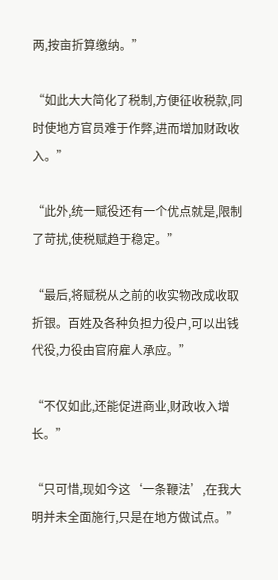两,按亩折算缴纳。”

“如此大大简化了税制,方便征收税款,同时使地方官员难于作弊,进而增加财政收入。”

“此外,统一赋役还有一个优点就是,限制了苛扰,使税赋趋于稳定。”

“最后,将赋税从之前的收实物改成收取折银。百姓及各种负担力役户,可以出钱代役,力役由官府雇人承应。”

“不仅如此,还能促进商业,财政收入增长。”

“只可惜,现如今这‘一条鞭法’,在我大明并未全面施行,只是在地方做试点。”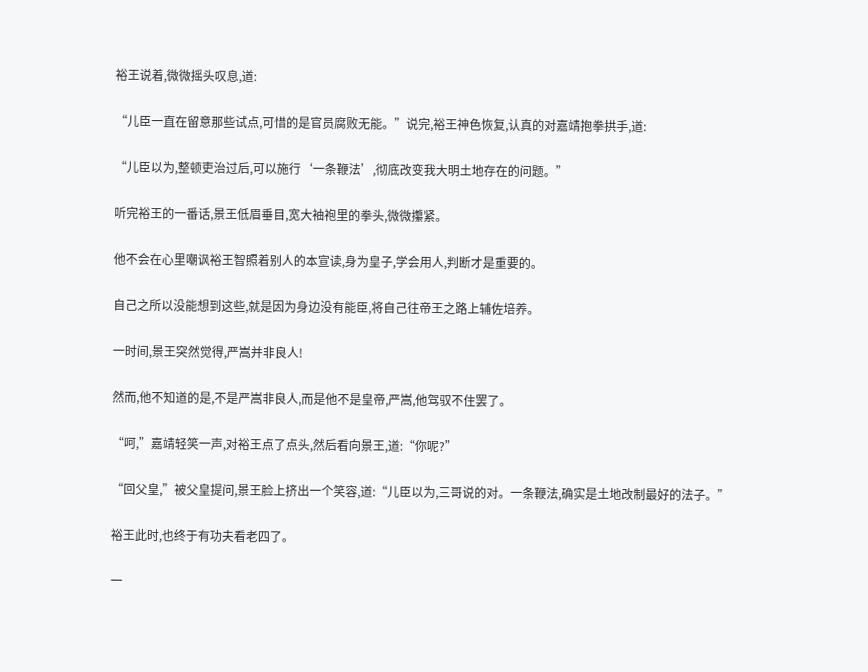裕王说着,微微摇头叹息,道:

“儿臣一直在留意那些试点,可惜的是官员腐败无能。”说完,裕王神色恢复,认真的对嘉靖抱拳拱手,道:

“儿臣以为,整顿吏治过后,可以施行‘一条鞭法’,彻底改变我大明土地存在的问题。”

听完裕王的一番话,景王低眉垂目,宽大袖袍里的拳头,微微攥紧。

他不会在心里嘲讽裕王智照着别人的本宣读,身为皇子,学会用人,判断才是重要的。

自己之所以没能想到这些,就是因为身边没有能臣,将自己往帝王之路上辅佐培养。

一时间,景王突然觉得,严嵩并非良人!

然而,他不知道的是,不是严嵩非良人,而是他不是皇帝,严嵩,他驾驭不住罢了。

“呵,”嘉靖轻笑一声,对裕王点了点头,然后看向景王,道:“你呢?”

“回父皇,”被父皇提问,景王脸上挤出一个笑容,道:“儿臣以为,三哥说的对。一条鞭法,确实是土地改制最好的法子。”

裕王此时,也终于有功夫看老四了。

一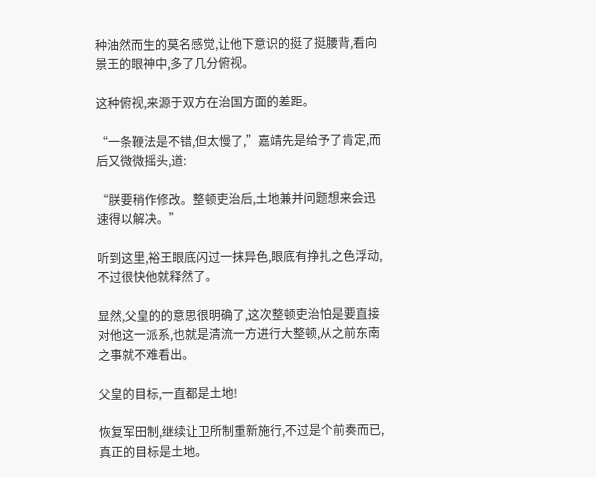种油然而生的莫名感觉,让他下意识的挺了挺腰背,看向景王的眼神中,多了几分俯视。

这种俯视,来源于双方在治国方面的差距。

“一条鞭法是不错,但太慢了,”嘉靖先是给予了肯定,而后又微微摇头,道:

“朕要稍作修改。整顿吏治后,土地兼并问题想来会迅速得以解决。”

听到这里,裕王眼底闪过一抹异色,眼底有挣扎之色浮动,不过很快他就释然了。

显然,父皇的的意思很明确了,这次整顿吏治怕是要直接对他这一派系,也就是清流一方进行大整顿,从之前东南之事就不难看出。

父皇的目标,一直都是土地!

恢复军田制,继续让卫所制重新施行,不过是个前奏而已,真正的目标是土地。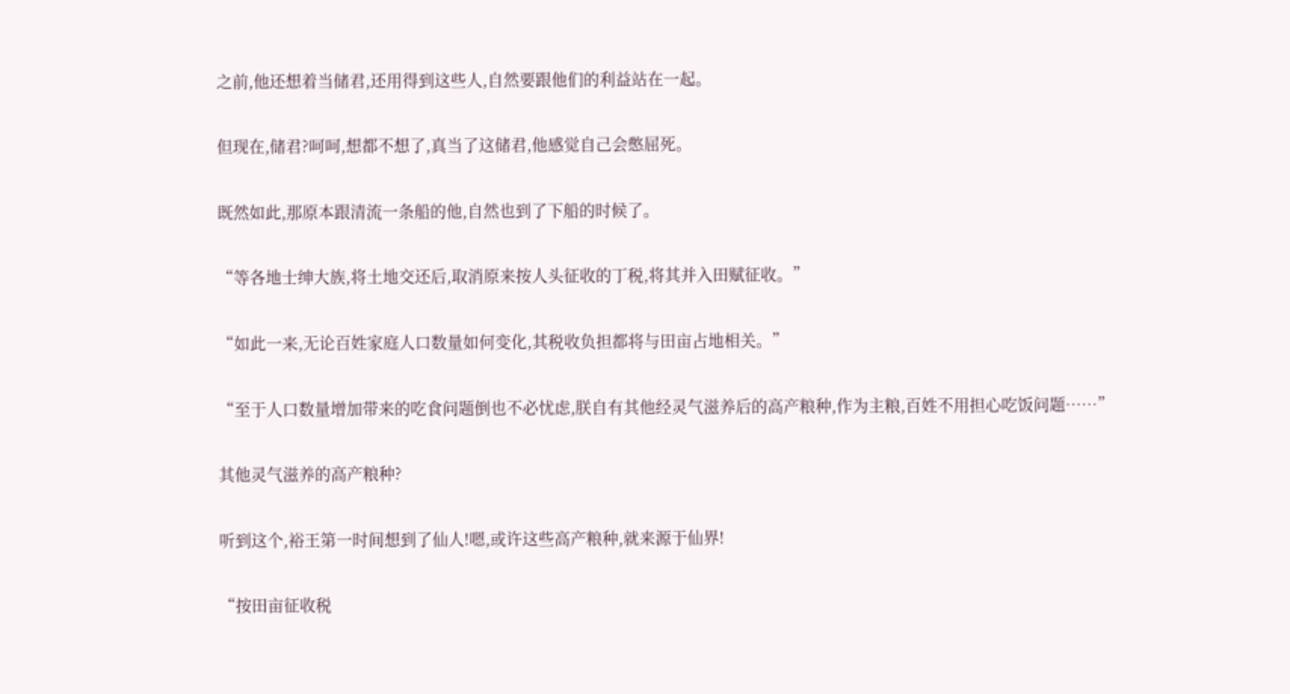之前,他还想着当储君,还用得到这些人,自然要跟他们的利益站在一起。

但现在,储君?呵呵,想都不想了,真当了这储君,他感觉自己会憋屈死。

既然如此,那原本跟清流一条船的他,自然也到了下船的时候了。

“等各地士绅大族,将土地交还后,取消原来按人头征收的丁税,将其并入田赋征收。”

“如此一来,无论百姓家庭人口数量如何变化,其税收负担都将与田亩占地相关。”

“至于人口数量增加带来的吃食问题倒也不必忧虑,朕自有其他经灵气滋养后的高产粮种,作为主粮,百姓不用担心吃饭问题……”

其他灵气滋养的高产粮种?

听到这个,裕王第一时间想到了仙人!嗯,或许这些高产粮种,就来源于仙界!

“按田亩征收税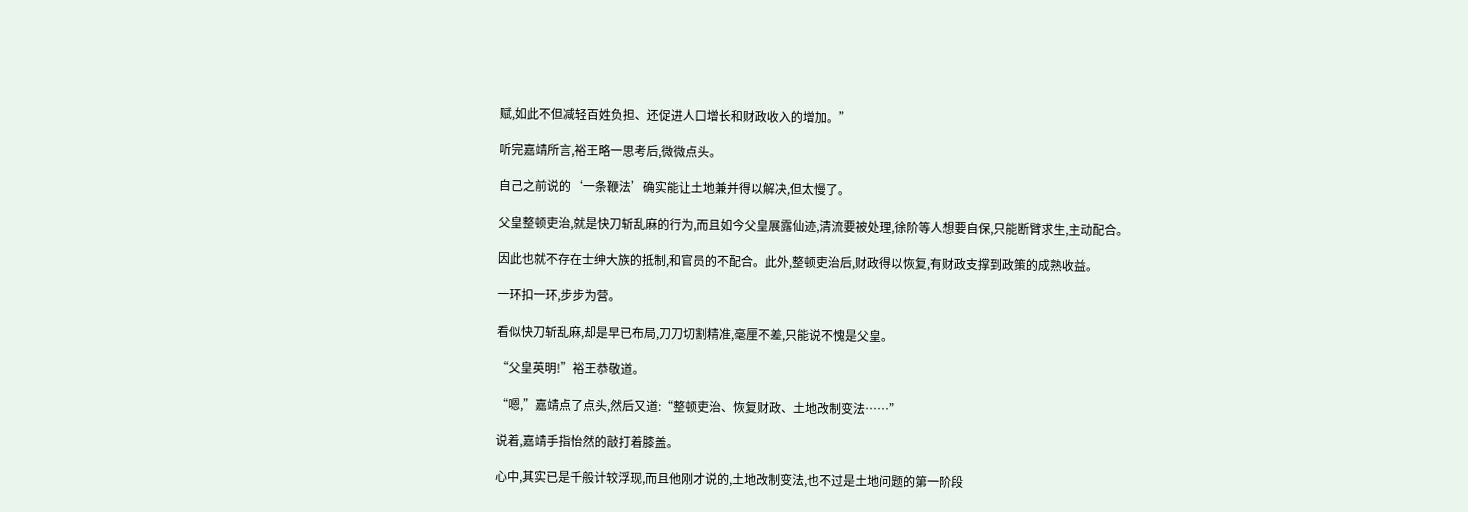赋,如此不但减轻百姓负担、还促进人口增长和财政收入的增加。”

听完嘉靖所言,裕王略一思考后,微微点头。

自己之前说的‘一条鞭法’确实能让土地兼并得以解决,但太慢了。

父皇整顿吏治,就是快刀斩乱麻的行为,而且如今父皇展露仙迹,清流要被处理,徐阶等人想要自保,只能断臂求生,主动配合。

因此也就不存在士绅大族的抵制,和官员的不配合。此外,整顿吏治后,财政得以恢复,有财政支撑到政策的成熟收益。

一环扣一环,步步为营。

看似快刀斩乱麻,却是早已布局,刀刀切割精准,毫厘不差,只能说不愧是父皇。

“父皇英明!”裕王恭敬道。

“嗯,”嘉靖点了点头,然后又道:“整顿吏治、恢复财政、土地改制变法……”

说着,嘉靖手指怡然的敲打着膝盖。

心中,其实已是千般计较浮现,而且他刚才说的,土地改制变法,也不过是土地问题的第一阶段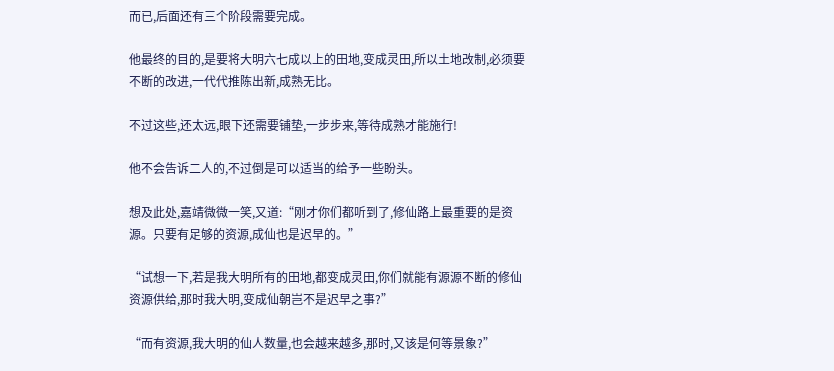而已,后面还有三个阶段需要完成。

他最终的目的,是要将大明六七成以上的田地,变成灵田,所以土地改制,必须要不断的改进,一代代推陈出新,成熟无比。

不过这些,还太远,眼下还需要铺垫,一步步来,等待成熟才能施行!

他不会告诉二人的,不过倒是可以适当的给予一些盼头。

想及此处,嘉靖微微一笑,又道:“刚才你们都听到了,修仙路上最重要的是资源。只要有足够的资源,成仙也是迟早的。”

“试想一下,若是我大明所有的田地,都变成灵田,你们就能有源源不断的修仙资源供给,那时我大明,变成仙朝岂不是迟早之事?”

“而有资源,我大明的仙人数量,也会越来越多,那时,又该是何等景象?”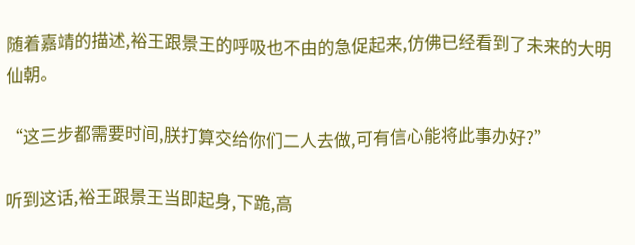随着嘉靖的描述,裕王跟景王的呼吸也不由的急促起来,仿佛已经看到了未来的大明仙朝。

“这三步都需要时间,朕打算交给你们二人去做,可有信心能将此事办好?”

听到这话,裕王跟景王当即起身,下跪,高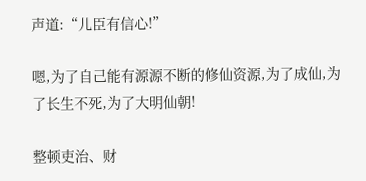声道:“儿臣有信心!”

嗯,为了自己能有源源不断的修仙资源,为了成仙,为了长生不死,为了大明仙朝!

整顿吏治、财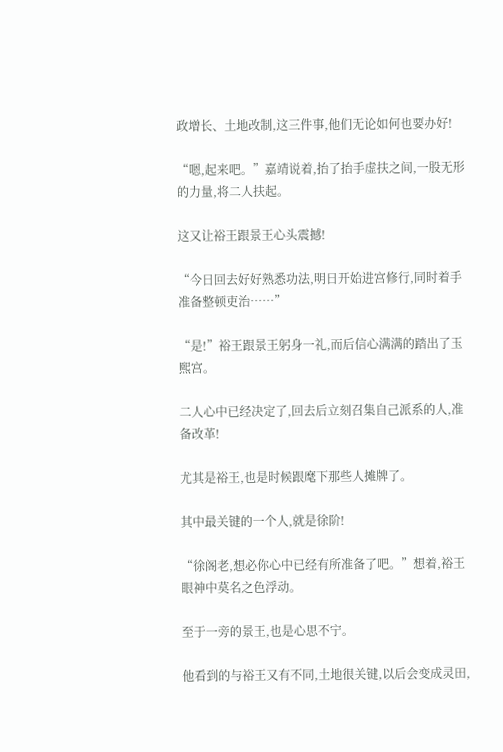政增长、土地改制,这三件事,他们无论如何也要办好!

“嗯,起来吧。”嘉靖说着,抬了抬手虚扶之间,一股无形的力量,将二人扶起。

这又让裕王跟景王心头震撼!

“今日回去好好熟悉功法,明日开始进宫修行,同时着手准备整顿吏治……”

“是!”裕王跟景王躬身一礼,而后信心满满的踏出了玉熙宫。

二人心中已经决定了,回去后立刻召集自己派系的人,准备改革!

尤其是裕王,也是时候跟麾下那些人摊牌了。

其中最关键的一个人,就是徐阶!

“徐阁老,想必你心中已经有所准备了吧。”想着,裕王眼神中莫名之色浮动。

至于一旁的景王,也是心思不宁。

他看到的与裕王又有不同,土地很关键,以后会变成灵田,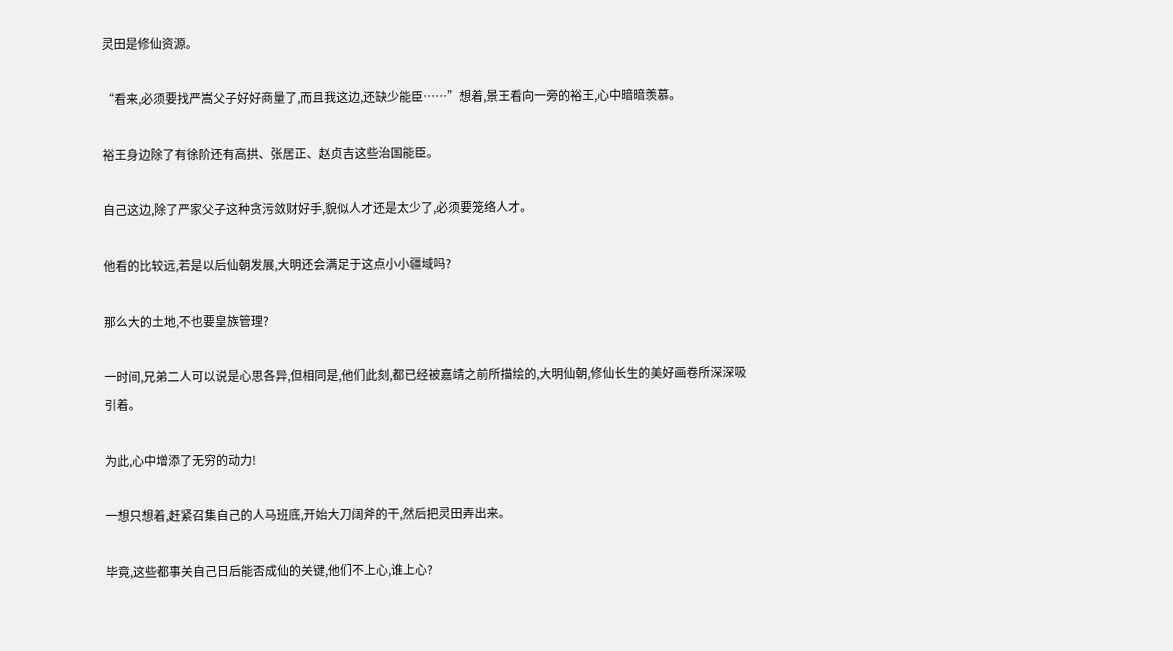灵田是修仙资源。

“看来,必须要找严嵩父子好好商量了,而且我这边,还缺少能臣……”想着,景王看向一旁的裕王,心中暗暗羡慕。

裕王身边除了有徐阶还有高拱、张居正、赵贞吉这些治国能臣。

自己这边,除了严家父子这种贪污敛财好手,貌似人才还是太少了,必须要笼络人才。

他看的比较远,若是以后仙朝发展,大明还会满足于这点小小疆域吗?

那么大的土地,不也要皇族管理?

一时间,兄弟二人可以说是心思各异,但相同是,他们此刻,都已经被嘉靖之前所描绘的,大明仙朝,修仙长生的美好画卷所深深吸引着。

为此,心中增添了无穷的动力!

一想只想着,赶紧召集自己的人马班底,开始大刀阔斧的干,然后把灵田弄出来。

毕竟,这些都事关自己日后能否成仙的关键,他们不上心,谁上心?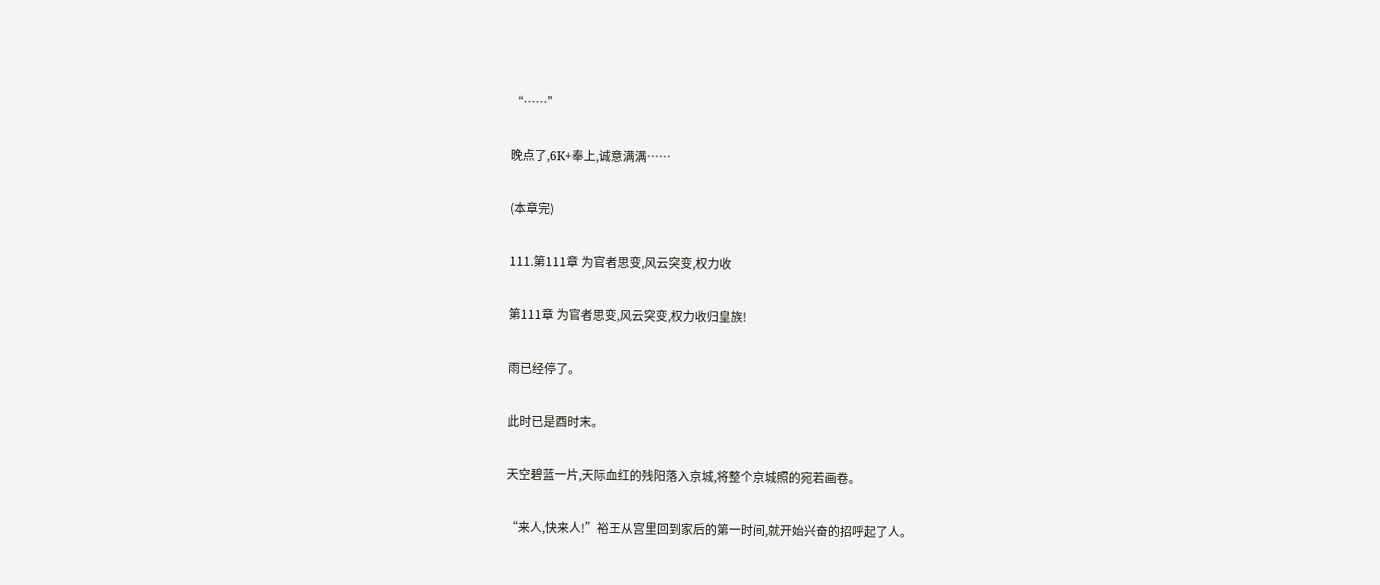“……”

晚点了,6K+奉上,诚意满满……

(本章完)

111.第111章 为官者思变,风云突变,权力收

第111章 为官者思变,风云突变,权力收归皇族!

雨已经停了。

此时已是酉时末。

天空碧蓝一片,天际血红的残阳落入京城,将整个京城照的宛若画卷。

“来人,快来人!”裕王从宫里回到家后的第一时间,就开始兴奋的招呼起了人。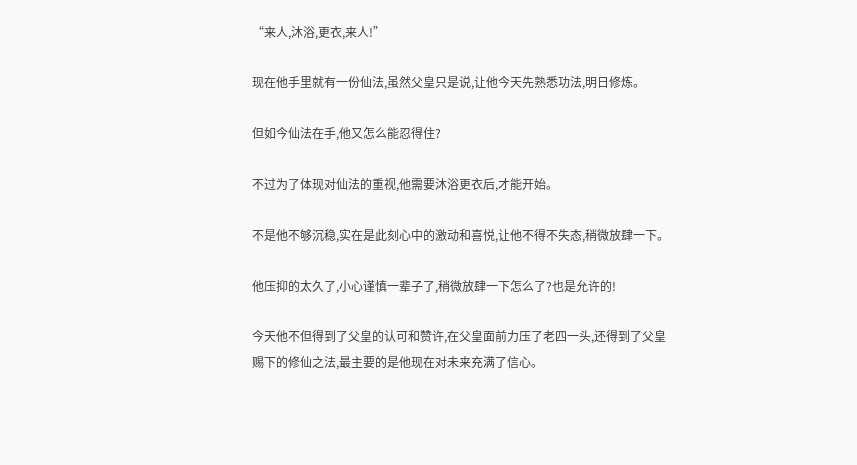“来人,沐浴,更衣,来人!”

现在他手里就有一份仙法,虽然父皇只是说,让他今天先熟悉功法,明日修炼。

但如今仙法在手,他又怎么能忍得住?

不过为了体现对仙法的重视,他需要沐浴更衣后,才能开始。

不是他不够沉稳,实在是此刻心中的激动和喜悦,让他不得不失态,稍微放肆一下。

他压抑的太久了,小心谨慎一辈子了,稍微放肆一下怎么了?也是允许的!

今天他不但得到了父皇的认可和赞许,在父皇面前力压了老四一头,还得到了父皇赐下的修仙之法,最主要的是他现在对未来充满了信心。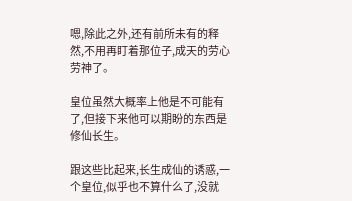嗯,除此之外,还有前所未有的释然,不用再盯着那位子,成天的劳心劳神了。

皇位虽然大概率上他是不可能有了,但接下来他可以期盼的东西是修仙长生。

跟这些比起来,长生成仙的诱惑,一个皇位,似乎也不算什么了,没就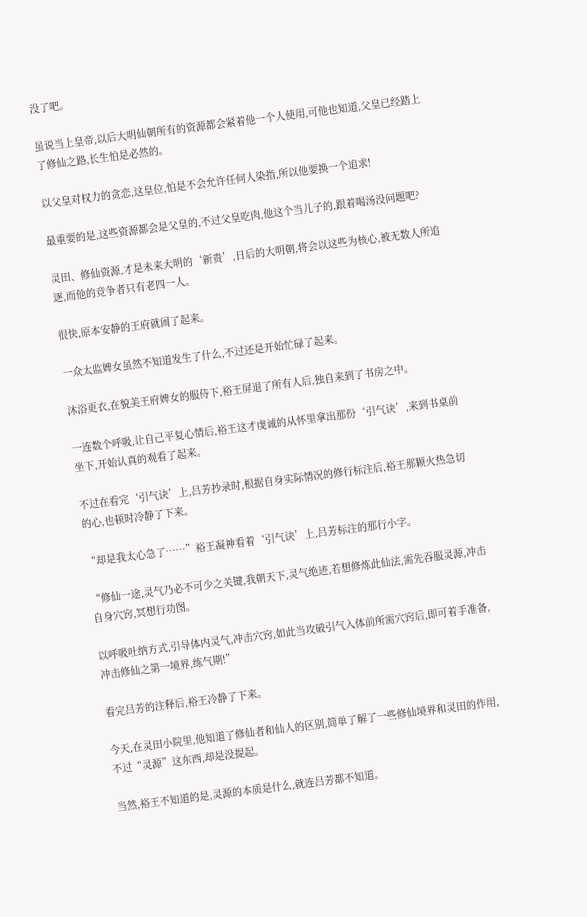没了吧。

虽说当上皇帝,以后大明仙朝所有的资源都会紧着他一个人使用,可他也知道,父皇已经踏上了修仙之路,长生怕是必然的。

以父皇对权力的贪恋,这皇位,怕是不会允许任何人染指,所以他要换一个追求!

最重要的是,这些资源都会是父皇的,不过父皇吃肉,他这个当儿子的,跟着喝汤没问题吧?

灵田、修仙资源,才是未来大明的‘新贵’,日后的大明朝,将会以这些为核心,被无数人所追逐,而他的竞争者只有老四一人。

很快,原本安静的王府就闹了起来。

一众太监婢女虽然不知道发生了什么,不过还是开始忙碌了起来。

沐浴更衣,在貌美王府婢女的服侍下,裕王屏退了所有人后,独自来到了书房之中。

一连数个呼吸,让自己平复心情后,裕王这才虔诚的从怀里拿出那份‘引气诀’,来到书桌前坐下,开始认真的观看了起来。

不过在看完‘引气诀’上,吕芳抄录时,根据自身实际情况的修行标注后,裕王那颗火热急切的心,也顿时冷静了下来。

“却是我太心急了……”裕王凝神看着‘引气诀’上,吕芳标注的那行小字。

“修仙一途,灵气乃必不可少之关键,我朝天下,灵气绝迹,若想修炼此仙法,需先吞服灵源,冲击自身穴窍,冥想行功图。

以呼吸吐纳方式,引导体内灵气,冲击穴窍,如此当攻破引气入体前所需穴窍后,即可着手准备,冲击修仙之第一境界,练气期!”

看完吕芳的注释后,裕王冷静了下来。

今天,在灵田小院里,他知道了修仙者和仙人的区别,简单了解了一些修仙境界和灵田的作用,不过“灵源”这东西,却是没提起。

当然,裕王不知道的是,灵源的本质是什么,就连吕芳都不知道。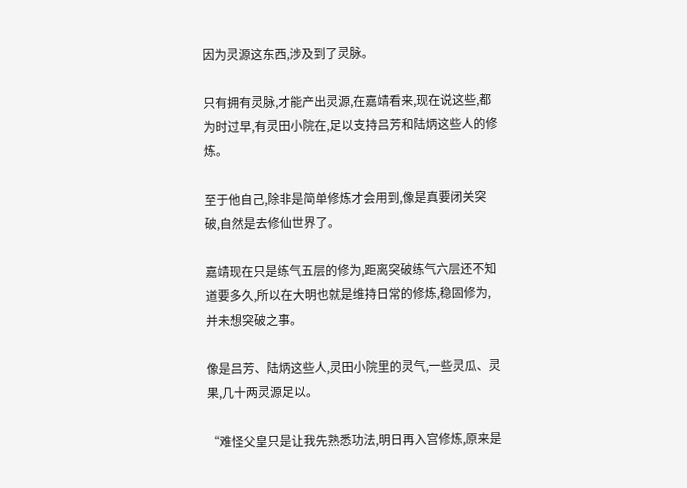因为灵源这东西,涉及到了灵脉。

只有拥有灵脉,才能产出灵源,在嘉靖看来,现在说这些,都为时过早,有灵田小院在,足以支持吕芳和陆炳这些人的修炼。

至于他自己,除非是简单修炼才会用到,像是真要闭关突破,自然是去修仙世界了。

嘉靖现在只是练气五层的修为,距离突破练气六层还不知道要多久,所以在大明也就是维持日常的修炼,稳固修为,并未想突破之事。

像是吕芳、陆炳这些人,灵田小院里的灵气,一些灵瓜、灵果,几十两灵源足以。

“难怪父皇只是让我先熟悉功法,明日再入宫修炼,原来是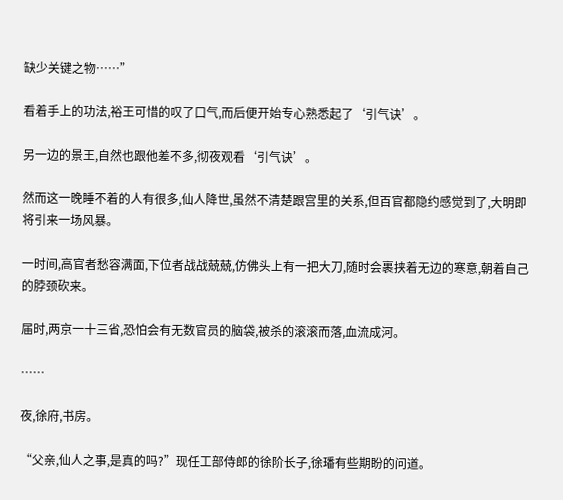缺少关键之物……”

看着手上的功法,裕王可惜的叹了口气,而后便开始专心熟悉起了‘引气诀’。

另一边的景王,自然也跟他差不多,彻夜观看‘引气诀’。

然而这一晚睡不着的人有很多,仙人降世,虽然不清楚跟宫里的关系,但百官都隐约感觉到了,大明即将引来一场风暴。

一时间,高官者愁容满面,下位者战战兢兢,仿佛头上有一把大刀,随时会裹挟着无边的寒意,朝着自己的脖颈砍来。

届时,两京一十三省,恐怕会有无数官员的脑袋,被杀的滚滚而落,血流成河。

……

夜,徐府,书房。

“父亲,仙人之事,是真的吗?”现任工部侍郎的徐阶长子,徐璠有些期盼的问道。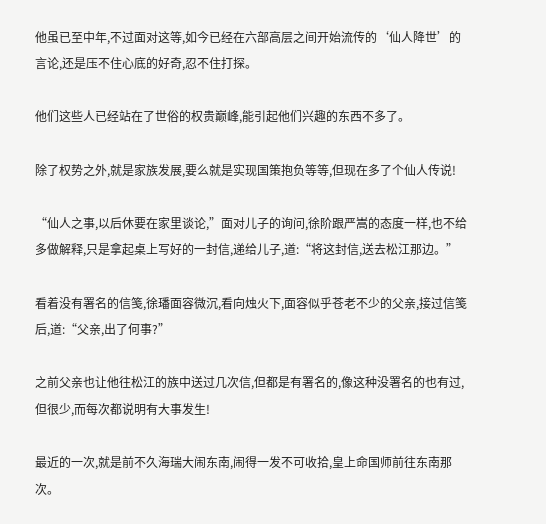他虽已至中年,不过面对这等,如今已经在六部高层之间开始流传的‘仙人降世’的言论,还是压不住心底的好奇,忍不住打探。

他们这些人已经站在了世俗的权贵巅峰,能引起他们兴趣的东西不多了。

除了权势之外,就是家族发展,要么就是实现国策抱负等等,但现在多了个仙人传说!

“仙人之事,以后休要在家里谈论,”面对儿子的询问,徐阶跟严嵩的态度一样,也不给多做解释,只是拿起桌上写好的一封信,递给儿子,道:“将这封信,送去松江那边。”

看着没有署名的信笺,徐璠面容微沉,看向烛火下,面容似乎苍老不少的父亲,接过信笺后,道:“父亲,出了何事?”

之前父亲也让他往松江的族中送过几次信,但都是有署名的,像这种没署名的也有过,但很少,而每次都说明有大事发生!

最近的一次,就是前不久海瑞大闹东南,闹得一发不可收拾,皇上命国师前往东南那次。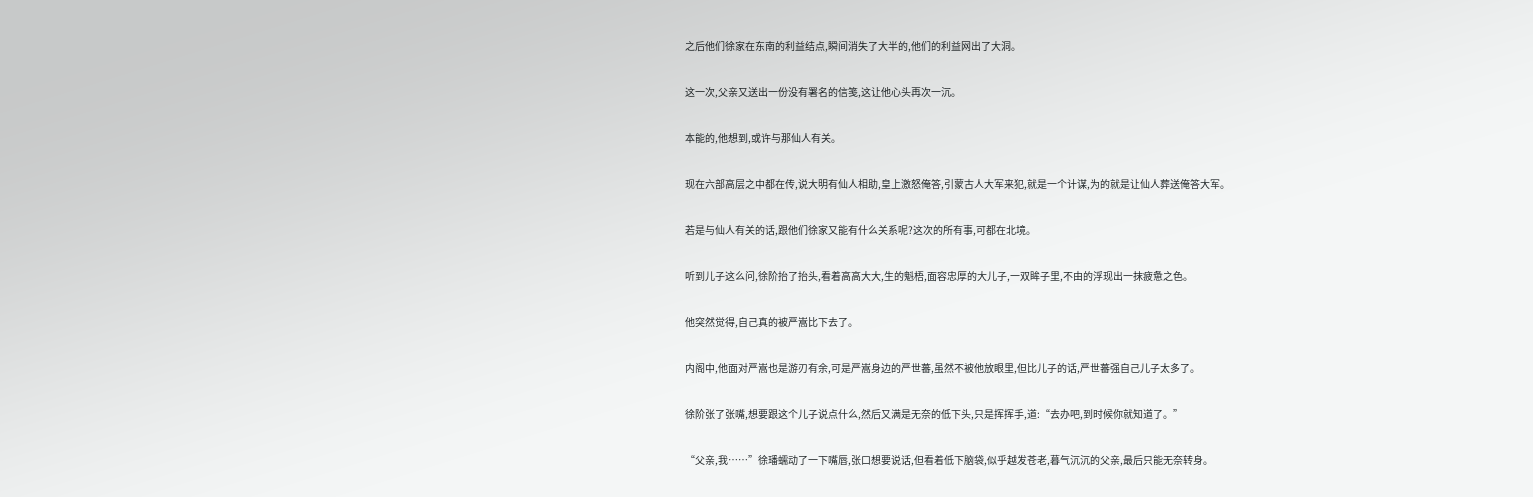之后他们徐家在东南的利益结点,瞬间消失了大半的,他们的利益网出了大洞。

这一次,父亲又送出一份没有署名的信笺,这让他心头再次一沉。

本能的,他想到,或许与那仙人有关。

现在六部高层之中都在传,说大明有仙人相助,皇上激怒俺答,引蒙古人大军来犯,就是一个计谋,为的就是让仙人葬送俺答大军。

若是与仙人有关的话,跟他们徐家又能有什么关系呢?这次的所有事,可都在北境。

听到儿子这么问,徐阶抬了抬头,看着高高大大,生的魁梧,面容忠厚的大儿子,一双眸子里,不由的浮现出一抹疲惫之色。

他突然觉得,自己真的被严嵩比下去了。

内阁中,他面对严嵩也是游刃有余,可是严嵩身边的严世蕃,虽然不被他放眼里,但比儿子的话,严世蕃强自己儿子太多了。

徐阶张了张嘴,想要跟这个儿子说点什么,然后又满是无奈的低下头,只是挥挥手,道:“去办吧,到时候你就知道了。”

“父亲,我……”徐璠蠕动了一下嘴唇,张口想要说话,但看着低下脑袋,似乎越发苍老,暮气沉沉的父亲,最后只能无奈转身。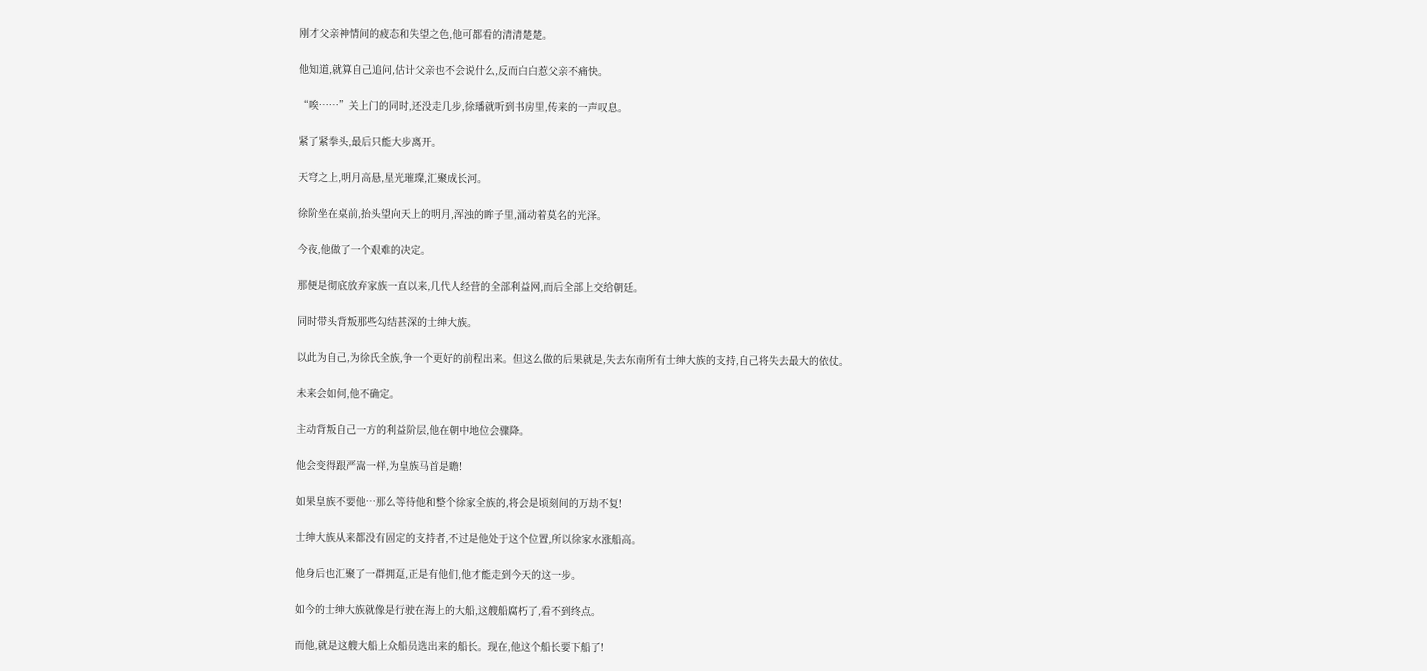刚才父亲神情间的疲态和失望之色,他可都看的清清楚楚。

他知道,就算自己追问,估计父亲也不会说什么,反而白白惹父亲不痛快。

“唉……”关上门的同时,还没走几步,徐璠就听到书房里,传来的一声叹息。

紧了紧拳头,最后只能大步离开。

天穹之上,明月高悬,星光璀璨,汇聚成长河。

徐阶坐在桌前,抬头望向天上的明月,浑浊的眸子里,涌动着莫名的光泽。

今夜,他做了一个艰难的决定。

那便是彻底放弃家族一直以来,几代人经营的全部利益网,而后全部上交给朝廷。

同时带头背叛那些勾结甚深的士绅大族。

以此为自己,为徐氏全族,争一个更好的前程出来。但这么做的后果就是,失去东南所有士绅大族的支持,自己将失去最大的依仗。

未来会如何,他不确定。

主动背叛自己一方的利益阶层,他在朝中地位会骤降。

他会变得跟严嵩一样,为皇族马首是瞻!

如果皇族不要他…那么等待他和整个徐家全族的,将会是顷刻间的万劫不复!

士绅大族从来都没有固定的支持者,不过是他处于这个位置,所以徐家水涨船高。

他身后也汇聚了一群拥趸,正是有他们,他才能走到今天的这一步。

如今的士绅大族就像是行驶在海上的大船,这艘船腐朽了,看不到终点。

而他,就是这艘大船上众船员选出来的船长。现在,他这个船长要下船了!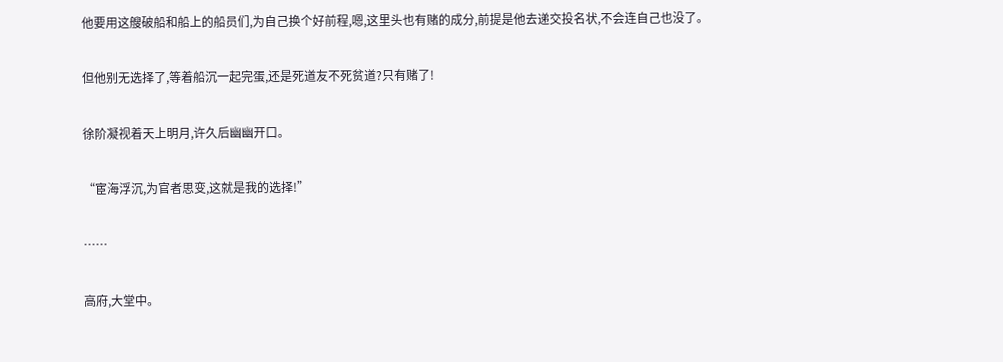他要用这艘破船和船上的船员们,为自己换个好前程,嗯,这里头也有赌的成分,前提是他去递交投名状,不会连自己也没了。

但他别无选择了,等着船沉一起完蛋,还是死道友不死贫道?只有赌了!

徐阶凝视着天上明月,许久后幽幽开口。

“宦海浮沉,为官者思变,这就是我的选择!”

……

高府,大堂中。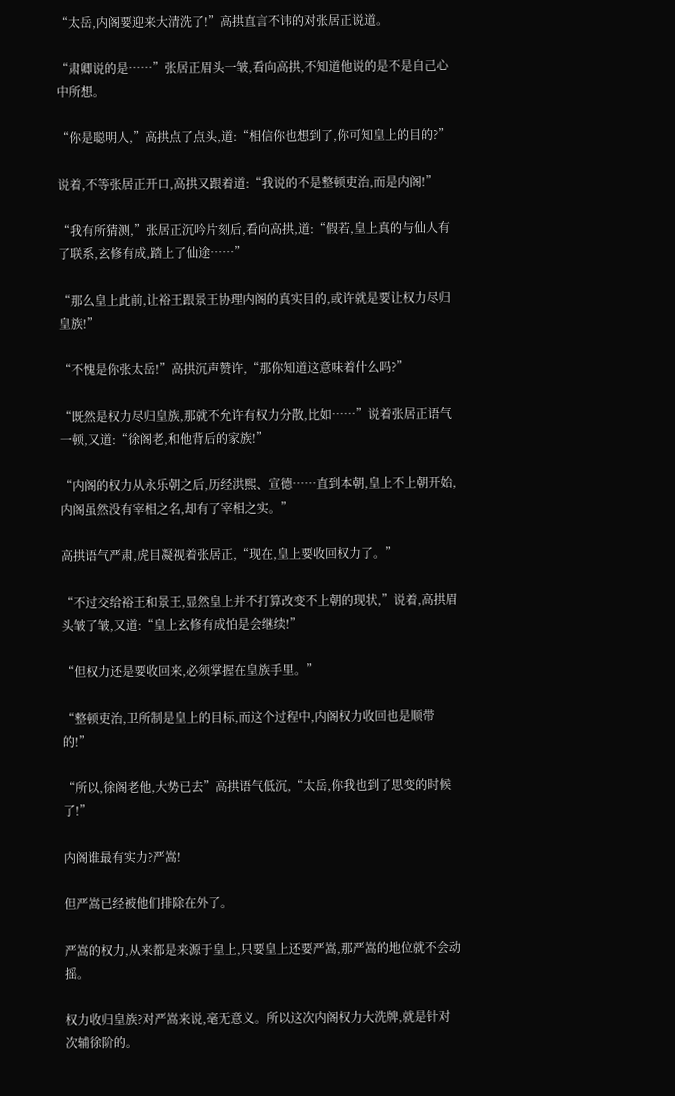“太岳,内阁要迎来大清洗了!”高拱直言不讳的对张居正说道。

“肃卿说的是……”张居正眉头一皱,看向高拱,不知道他说的是不是自己心中所想。

“你是聪明人,”高拱点了点头,道:“相信你也想到了,你可知皇上的目的?”

说着,不等张居正开口,高拱又跟着道:“我说的不是整顿吏治,而是内阁!”

“我有所猜测,”张居正沉吟片刻后,看向高拱,道:“假若,皇上真的与仙人有了联系,玄修有成,踏上了仙途……”

“那么皇上此前,让裕王跟景王协理内阁的真实目的,或许就是要让权力尽归皇族!”

“不愧是你张太岳!”高拱沉声赞许,“那你知道这意味着什么吗?”

“既然是权力尽归皇族,那就不允许有权力分散,比如……”说着张居正语气一顿,又道:“徐阁老,和他背后的家族!”

“内阁的权力从永乐朝之后,历经洪熙、宣德……直到本朝,皇上不上朝开始,内阁虽然没有宰相之名,却有了宰相之实。”

高拱语气严肃,虎目凝视着张居正,“现在,皇上要收回权力了。”

“不过交给裕王和景王,显然皇上并不打算改变不上朝的现状,”说着,高拱眉头皱了皱,又道:“皇上玄修有成怕是会继续!”

“但权力还是要收回来,必须掌握在皇族手里。”

“整顿吏治,卫所制是皇上的目标,而这个过程中,内阁权力收回也是顺带的!”

“所以,徐阁老他,大势已去”高拱语气低沉,“太岳,你我也到了思变的时候了!”

内阁谁最有实力?严嵩!

但严嵩已经被他们排除在外了。

严嵩的权力,从来都是来源于皇上,只要皇上还要严嵩,那严嵩的地位就不会动摇。

权力收归皇族?对严嵩来说,毫无意义。所以这次内阁权力大洗牌,就是针对次辅徐阶的。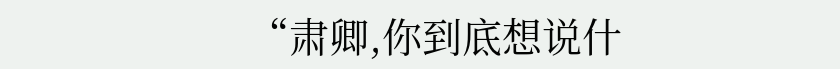“肃卿,你到底想说什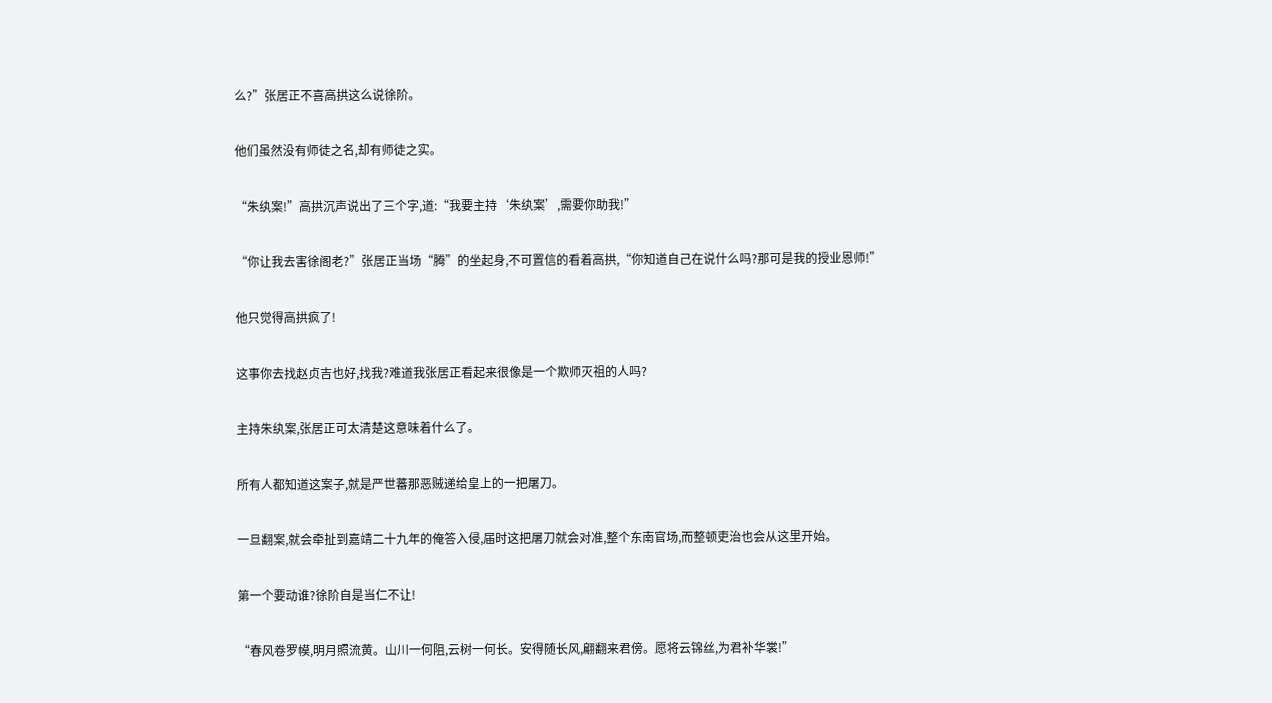么?”张居正不喜高拱这么说徐阶。

他们虽然没有师徒之名,却有师徒之实。

“朱纨案!”高拱沉声说出了三个字,道:“我要主持‘朱纨案’,需要你助我!”

“你让我去害徐阁老?”张居正当场“腾”的坐起身,不可置信的看着高拱,“你知道自己在说什么吗?那可是我的授业恩师!”

他只觉得高拱疯了!

这事你去找赵贞吉也好,找我?难道我张居正看起来很像是一个欺师灭祖的人吗?

主持朱纨案,张居正可太清楚这意味着什么了。

所有人都知道这案子,就是严世蕃那恶贼递给皇上的一把屠刀。

一旦翻案,就会牵扯到嘉靖二十九年的俺答入侵,届时这把屠刀就会对准,整个东南官场,而整顿吏治也会从这里开始。

第一个要动谁?徐阶自是当仁不让!

“春风卷罗幙,明月照流黄。山川一何阻,云树一何长。安得随长风,翩翻来君傍。愿将云锦丝,为君补华裳!”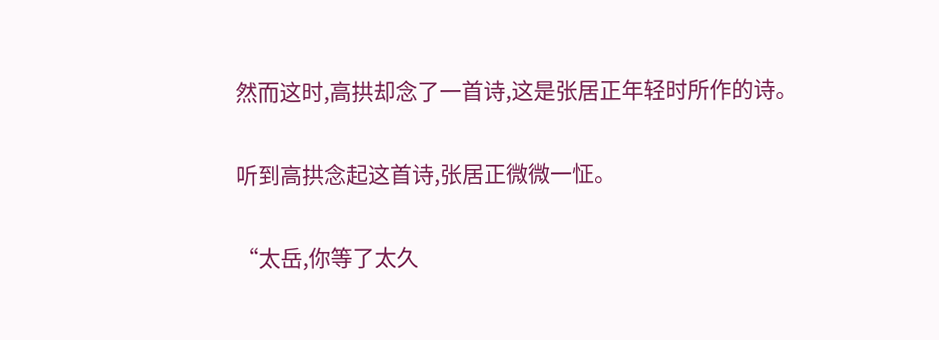然而这时,高拱却念了一首诗,这是张居正年轻时所作的诗。

听到高拱念起这首诗,张居正微微一怔。

“太岳,你等了太久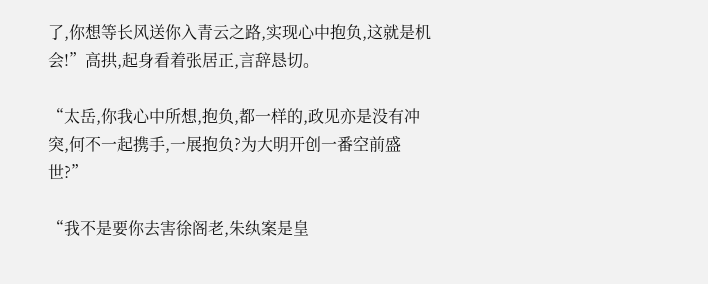了,你想等长风送你入青云之路,实现心中抱负,这就是机会!”高拱,起身看着张居正,言辞恳切。

“太岳,你我心中所想,抱负,都一样的,政见亦是没有冲突,何不一起携手,一展抱负?为大明开创一番空前盛世?”

“我不是要你去害徐阁老,朱纨案是皇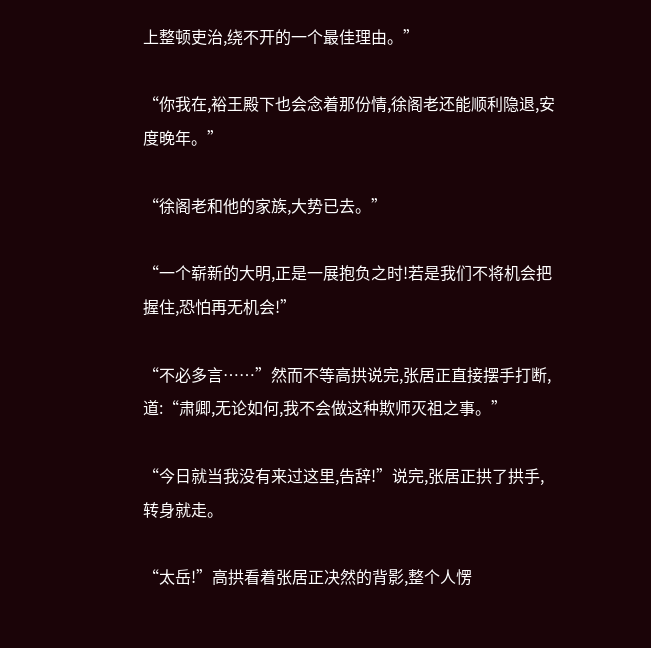上整顿吏治,绕不开的一个最佳理由。”

“你我在,裕王殿下也会念着那份情,徐阁老还能顺利隐退,安度晚年。”

“徐阁老和他的家族,大势已去。”

“一个崭新的大明,正是一展抱负之时!若是我们不将机会把握住,恐怕再无机会!”

“不必多言……”然而不等高拱说完,张居正直接摆手打断,道:“肃卿,无论如何,我不会做这种欺师灭祖之事。”

“今日就当我没有来过这里,告辞!”说完,张居正拱了拱手,转身就走。

“太岳!”高拱看着张居正决然的背影,整个人愣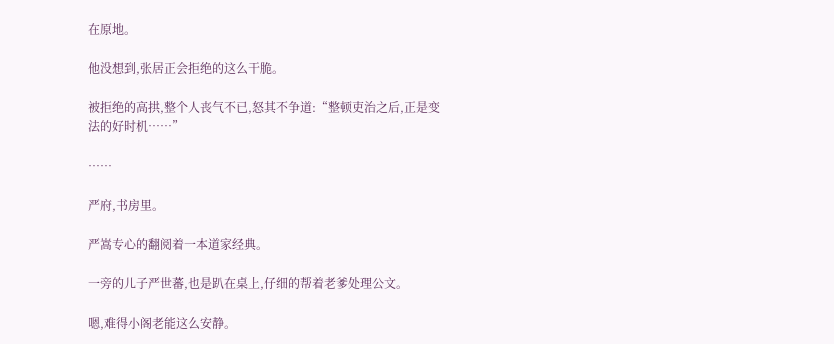在原地。

他没想到,张居正会拒绝的这么干脆。

被拒绝的高拱,整个人丧气不已,怒其不争道:“整顿吏治之后,正是变法的好时机……”

……

严府,书房里。

严嵩专心的翻阅着一本道家经典。

一旁的儿子严世蕃,也是趴在桌上,仔细的帮着老爹处理公文。

嗯,难得小阁老能这么安静。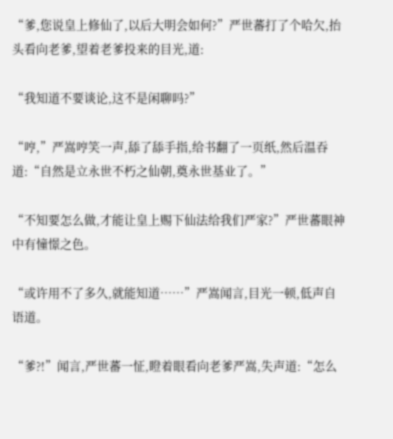“爹,您说皇上修仙了,以后大明会如何?”严世蕃打了个哈欠,抬头看向老爹,望着老爹投来的目光,道:

“我知道不要谈论,这不是闲聊吗?”

“哼,”严嵩哼笑一声,舔了舔手指,给书翻了一页纸,然后温吞道:“自然是立永世不朽之仙朝,奠永世基业了。”

“不知要怎么做,才能让皇上赐下仙法给我们严家?”严世蕃眼神中有憧憬之色。

“或许用不了多久,就能知道……”严嵩闻言,目光一顿,低声自语道。

“爹?!”闻言,严世蕃一怔,瞪着眼看向老爹严嵩,失声道:“怎么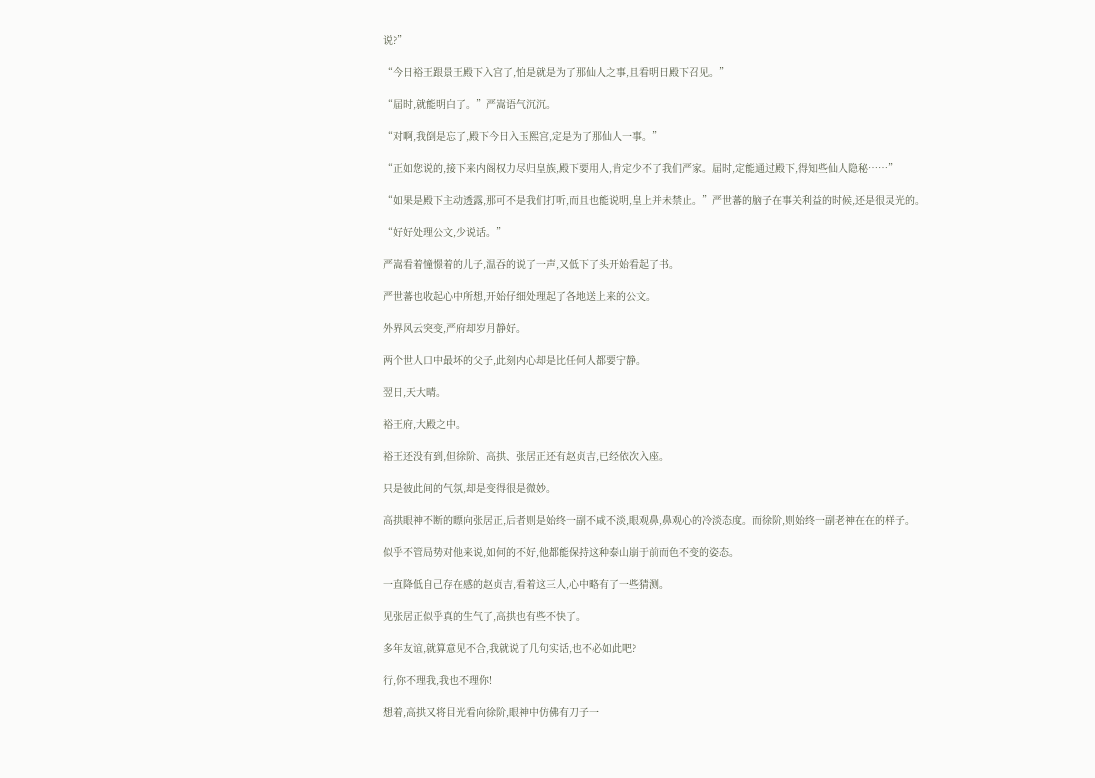说?”

“今日裕王跟景王殿下入宫了,怕是就是为了那仙人之事,且看明日殿下召见。”

“届时,就能明白了。”严嵩语气沉沉。

“对啊,我倒是忘了,殿下今日入玉熙宫,定是为了那仙人一事。”

“正如您说的,接下来内阁权力尽归皇族,殿下要用人,肯定少不了我们严家。届时,定能通过殿下,得知些仙人隐秘……”

“如果是殿下主动透露,那可不是我们打听,而且也能说明,皇上并未禁止。”严世蕃的脑子在事关利益的时候,还是很灵光的。

“好好处理公文,少说话。”

严嵩看着憧憬着的儿子,温吞的说了一声,又低下了头开始看起了书。

严世蕃也收起心中所想,开始仔细处理起了各地送上来的公文。

外界风云突变,严府却岁月静好。

两个世人口中最坏的父子,此刻内心却是比任何人都要宁静。

翌日,天大晴。

裕王府,大殿之中。

裕王还没有到,但徐阶、高拱、张居正还有赵贞吉,已经依次入座。

只是彼此间的气氛,却是变得很是微妙。

高拱眼神不断的瞟向张居正,后者则是始终一副不咸不淡,眼观鼻,鼻观心的冷淡态度。而徐阶,则始终一副老神在在的样子。

似乎不管局势对他来说,如何的不好,他都能保持这种泰山崩于前而色不变的姿态。

一直降低自己存在感的赵贞吉,看着这三人,心中略有了一些猜测。

见张居正似乎真的生气了,高拱也有些不快了。

多年友谊,就算意见不合,我就说了几句实话,也不必如此吧?

行,你不理我,我也不理你!

想着,高拱又将目光看向徐阶,眼神中仿佛有刀子一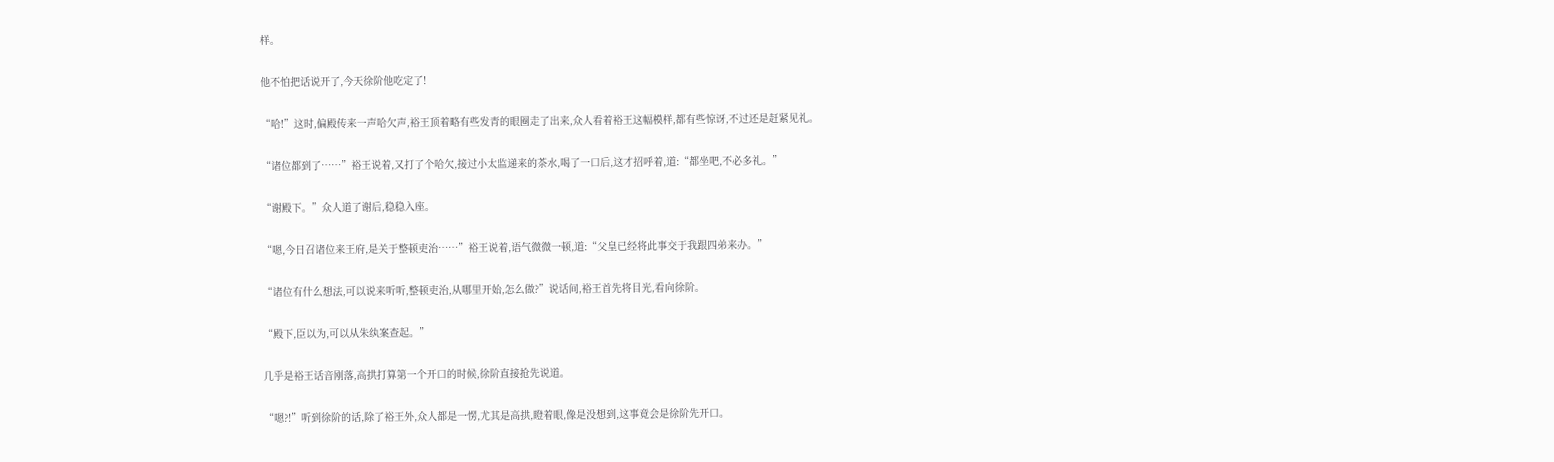样。

他不怕把话说开了,今天徐阶他吃定了!

“哈!”这时,偏殿传来一声哈欠声,裕王顶着略有些发青的眼圈走了出来,众人看着裕王这幅模样,都有些惊讶,不过还是赶紧见礼。

“诸位都到了……”裕王说着,又打了个哈欠,接过小太监递来的茶水,喝了一口后,这才招呼着,道:“都坐吧,不必多礼。”

“谢殿下。”众人道了谢后,稳稳入座。

“嗯,今日召诸位来王府,是关于整顿吏治……”裕王说着,语气微微一顿,道:“父皇已经将此事交于我跟四弟来办。”

“诸位有什么想法,可以说来听听,整顿吏治,从哪里开始,怎么做?”说话间,裕王首先将目光,看向徐阶。

“殿下,臣以为,可以从朱纨案查起。”

几乎是裕王话音刚落,高拱打算第一个开口的时候,徐阶直接抢先说道。

“嗯?!”听到徐阶的话,除了裕王外,众人都是一愣,尤其是高拱,瞪着眼,像是没想到,这事竟会是徐阶先开口。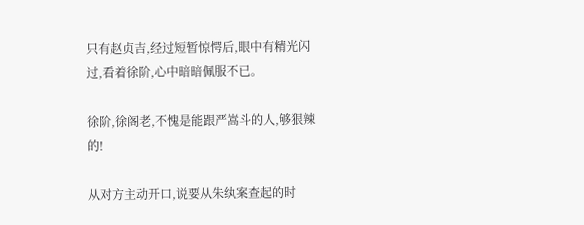只有赵贞吉,经过短暂惊愕后,眼中有精光闪过,看着徐阶,心中暗暗佩服不已。

徐阶,徐阁老,不愧是能跟严嵩斗的人,够狠辣的!

从对方主动开口,说要从朱纨案查起的时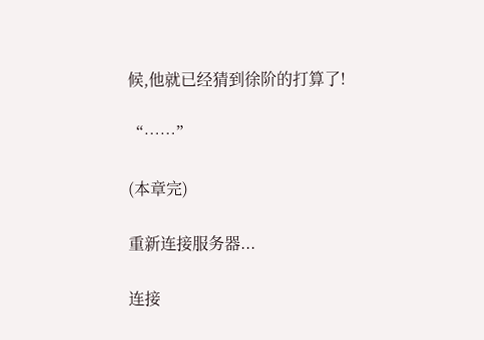候,他就已经猜到徐阶的打算了!

“……”

(本章完)

重新连接服务器...

连接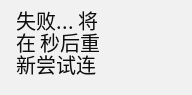失败... 将在 秒后重新尝试连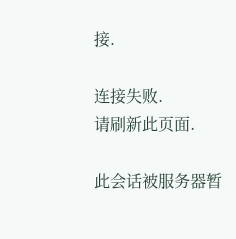接.

连接失败.
请刷新此页面.

此会话被服务器暂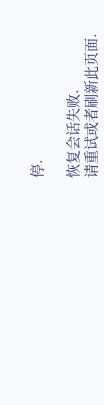停.

恢复会话失败.
请重试或者刷新此页面.